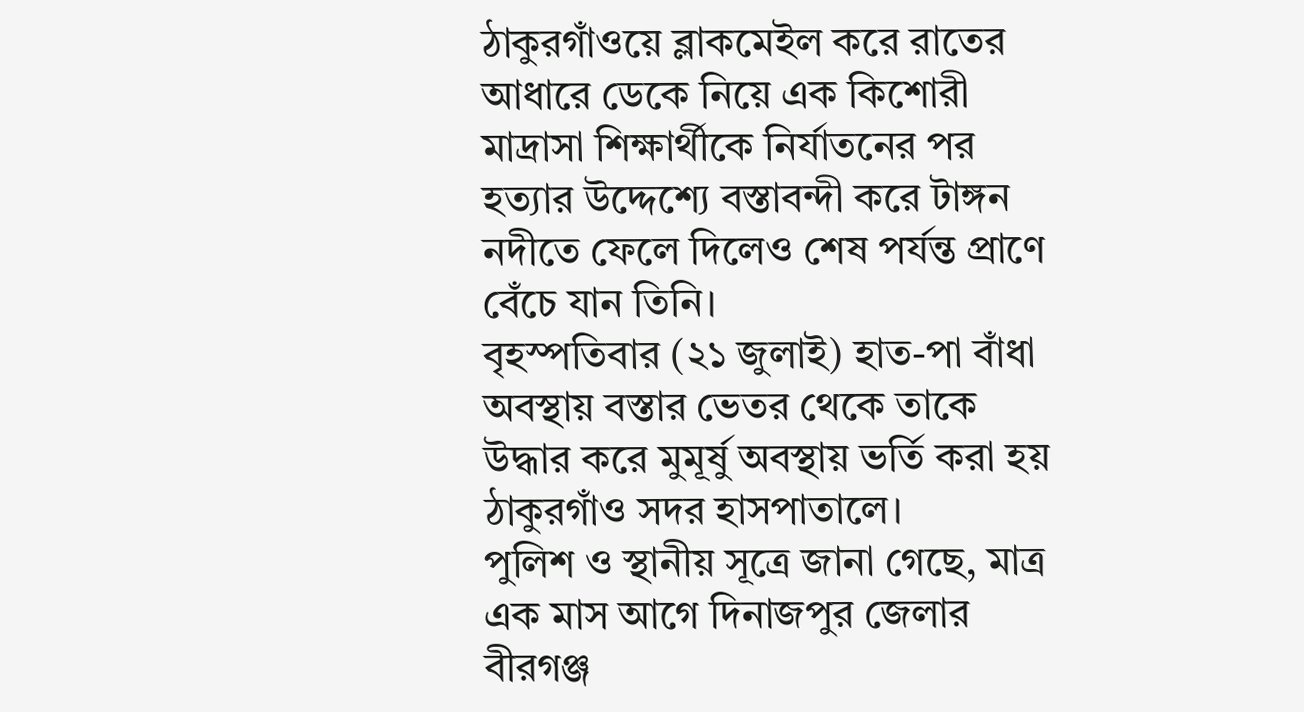ঠাকুরগাঁওয়ে ব্লাকমেইল করে রাতের আধারে ডেকে নিয়ে এক কিশোরী মাদ্রাসা শিক্ষার্থীকে নির্যাতনের পর হত্যার উদ্দেশ্যে বস্তাবন্দী করে টাঙ্গন নদীতে ফেলে দিলেও শেষ পর্যন্ত প্রাণে বেঁচে যান তিনি।
বৃহস্পতিবার (২১ জুলাই) হাত-পা বাঁধা অবস্থায় বস্তার ভেতর থেকে তাকে উদ্ধার করে মুমূর্ষু অবস্থায় ভর্তি করা হয় ঠাকুরগাঁও সদর হাসপাতালে।
পুলিশ ও স্থানীয় সূত্রে জানা গেছে, মাত্র এক মাস আগে দিনাজপুর জেলার বীরগঞ্জ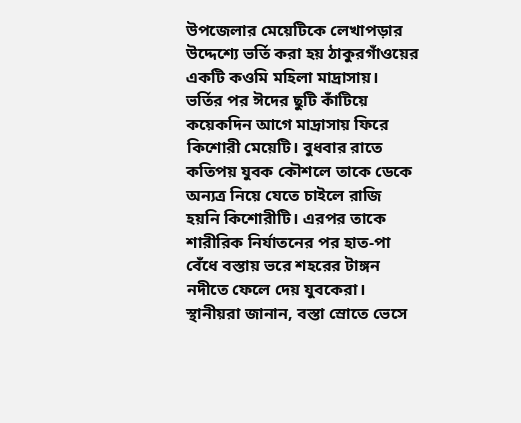উপজেলার মেয়েটিকে লেখাপড়ার উদ্দেশ্যে ভর্তি করা হয় ঠাকুরগাঁওয়ের একটি কওমি মহিলা মাদ্রাসায়। ভর্তির পর ঈদের ছুটি কাঁটিয়ে কয়েকদিন আগে মাদ্রাসায় ফিরে কিশোরী মেয়েটি। বুধবার রাতে কতিপয় যুবক কৌশলে তাকে ডেকে অন্যত্র নিয়ে যেতে চাইলে রাজি হয়নি কিশোরীটি। এরপর তাকে শারীরিক নির্যাতনের পর হাত-পা বেঁধে বস্তায় ভরে শহরের টাঙ্গন নদীতে ফেলে দেয় যুবকেরা।
স্থানীয়রা জানান, বস্তা স্রোতে ভেসে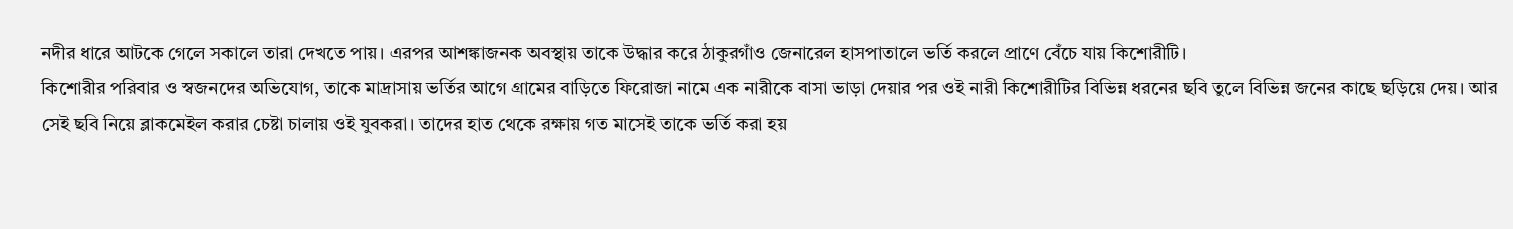নদীর ধারে আটকে গেলে সকালে তারা দেখতে পায়। এরপর আশঙ্কাজনক অবস্থায় তাকে উদ্ধার করে ঠাকুরগাঁও জেনারেল হাসপাতালে ভর্তি করলে প্রাণে বেঁচে যায় কিশোরীটি।
কিশোরীর পরিবার ও স্বজনদের অভিযোগ, তাকে মাদ্রাসায় ভর্তির আগে গ্রামের বাড়িতে ফিরোজা নামে এক নারীকে বাসা ভাড়া দেয়ার পর ওই নারী কিশোরীটির বিভিন্ন ধরনের ছবি তুলে বিভিন্ন জনের কাছে ছড়িয়ে দেয়। আর সেই ছবি নিয়ে ব্লাকমেইল করার চেষ্টা চালায় ওই যুবকরা। তাদের হাত থেকে রক্ষায় গত মাসেই তাকে ভর্তি করা হয়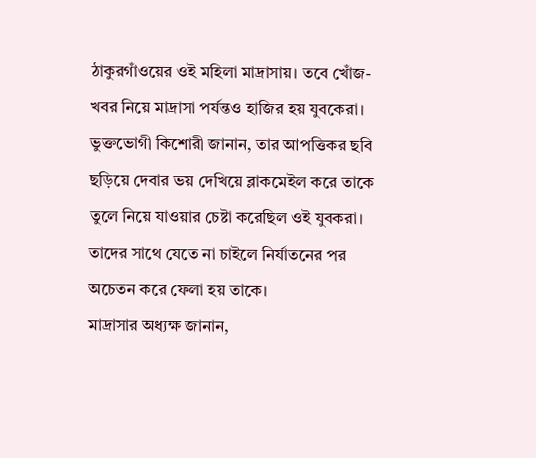ঠাকুরগাঁওয়ের ওই মহিলা মাদ্রাসায়। তবে খোঁজ-খবর নিয়ে মাদ্রাসা পর্যন্তও হাজির হয় যুবকেরা।
ভুক্তভোগী কিশোরী জানান, তার আপত্তিকর ছবি ছড়িয়ে দেবার ভয় দেখিয়ে ব্লাকমেইল করে তাকে তুলে নিয়ে যাওয়ার চেষ্টা করেছিল ওই যুবকরা। তাদের সাথে যেতে না চাইলে নির্যাতনের পর অচেতন করে ফেলা হয় তাকে।
মাদ্রাসার অধ্যক্ষ জানান,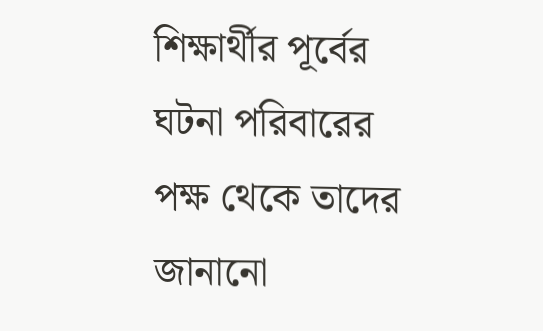শিক্ষার্থীর পূর্বের ঘটনা পরিবারের পক্ষ থেকে তাদের জানানো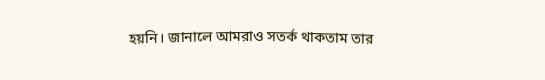হয়নি। জানালে আমরাও সতর্ক থাকতাম তার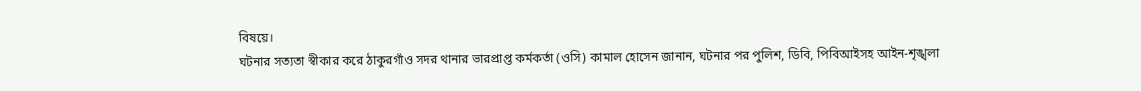বিষয়ে।
ঘটনার সত্যতা স্বীকার করে ঠাকুরগাঁও সদর থানার ভারপ্রাপ্ত কর্মকর্তা (ওসি) কামাল হোসেন জানান, ঘটনার পর পুলিশ, ডিবি, পিবিআইসহ আইন-শৃঙ্খলা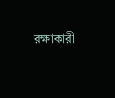রক্ষাকারী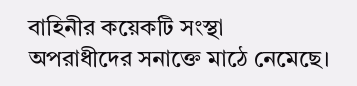বাহিনীর কয়েকটি সংস্থা অপরাধীদের সনাক্তে মাঠে নেমেছে।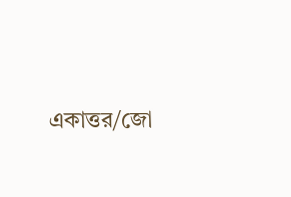একাত্তর/জো